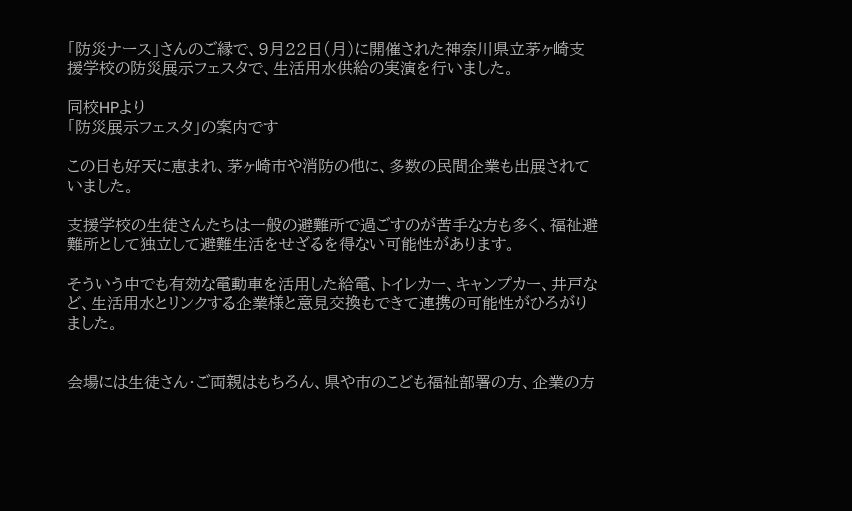「防災ナース」さんのご縁で、9月22日(月)に開催された神奈川県立茅ヶ崎支援学校の防災展示フェスタで、生活用水供給の実演を行いました。

同校HPより
「防災展示フェスタ」の案内です

この日も好天に恵まれ、茅ヶ崎市や消防の他に、多数の民間企業も出展されていました。

支援学校の生徒さんたちは一般の避難所で過ごすのが苦手な方も多く、福祉避難所として独立して避難生活をせざるを得ない可能性があります。

そういう中でも有効な電動車を活用した給電、トイレカー、キャンプカー、井戸など、生活用水とリンクする企業様と意見交換もできて連携の可能性がひろがりました。


会場には生徒さん・ご両親はもちろん、県や市のこども福祉部署の方、企業の方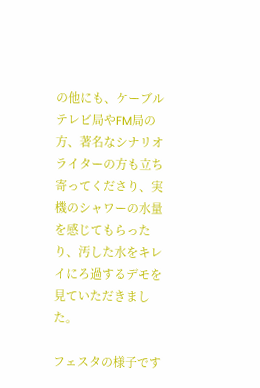の他にも、ケーブルテレビ局やFM局の方、著名なシナリオライターの方も立ち寄ってくださり、実機のシャワーの水量を感じてもらったり、汚した水をキレイにろ過するデモを見ていただきました。

フェスタの様子です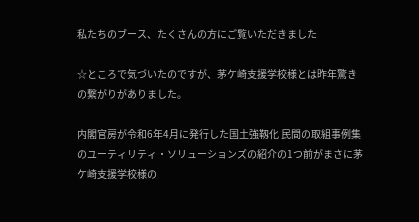私たちのブース、たくさんの方にご覧いただきました

☆ところで気づいたのですが、茅ケ崎支援学校様とは昨年驚きの繋がりがありました。

内閣官房が令和6年4月に発行した国土強靱化 民間の取組事例集のユーティリティ・ソリューションズの紹介の1つ前がまさに茅ケ崎支援学校様の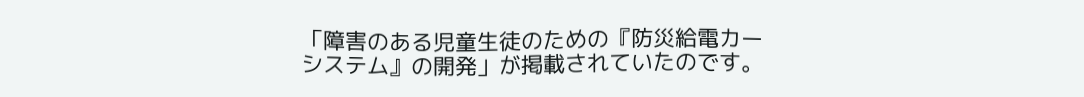「障害のある児童生徒のための『防災給電カーシステム』の開発」が掲載されていたのです。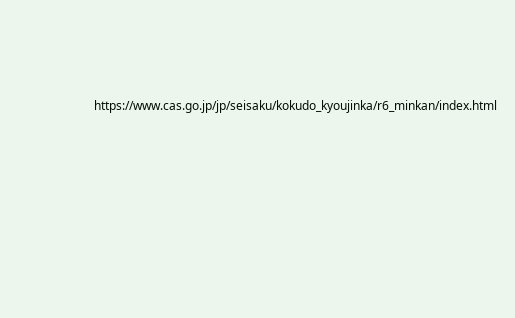https://www.cas.go.jp/jp/seisaku/kokudo_kyoujinka/r6_minkan/index.html